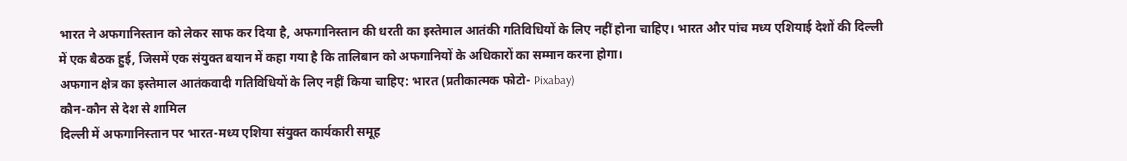भारत ने अफगानिस्तान को लेकर साफ कर दिया है, अफगानिस्तान की धरती का इस्तेमाल आतंकी गतिविधियों के लिए नहीं होना चाहिए। भारत और पांच मध्य एशियाई देशों की दिल्ली में एक बैठक हुई, जिसमें एक संयुक्त बयान में कहा गया है कि तालिबान को अफगानियों के अधिकारों का सम्मान करना होगा।
अफगान क्षेत्र का इस्तेमाल आतंकवादी गतिविधियों के लिए नहीं किया चाहिए: भारत (प्रतीकात्मक फोटो- Pixabay)
कौन-कौन से देश से शामिल
दिल्ली में अफगानिस्तान पर भारत-मध्य एशिया संयुक्त कार्यकारी समूह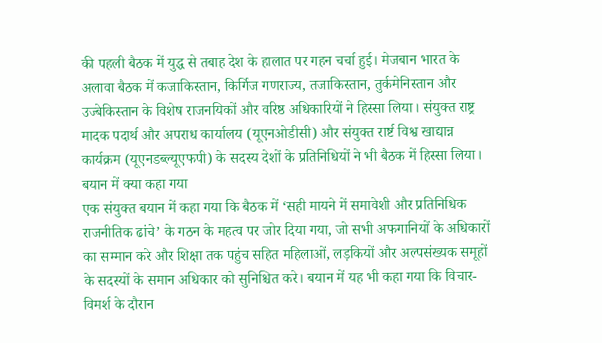की पहली बैठक में युद्ध से तबाह देश के हालात पर गहन चर्चा हुई। मेजबान भारत के अलावा बैठक में कजाकिस्तान, किर्गिज गणराज्य, तजाकिस्तान, तुर्कमेनिस्तान और उज्बेकिस्तान के विशेष राजनयिकों और वरिष्ठ अधिकारियों ने हिस्सा लिया। संयुक्त राष्ट्र मादक पदार्थ और अपराध कार्यालय (यूएनओडीसी) और संयुक्त रार्ष्ट विश्व खाद्यान्न कार्यक्रम (यूएनडब्ल्यूएफपी) के सदस्य देशों के प्रतिनिधियों ने भी बैठक में हिस्सा लिया।
बयान में क्या कहा गया
एक संयुक्त बयान में कहा गया कि बैठक में ‘सही मायने में समावेशी और प्रतिनिधिक राजनीतिक ढांचे’ के गठन के महत्व पर जोर दिया गया, जो सभी अफगानियों के अधिकारों का सम्मान करे और शिक्षा तक पहुंच सहित महिलाओं, लड़कियों और अल्पसंख्यक समूहों के सदस्यों के समान अधिकार को सुनिश्चित करे। बयान में यह भी कहा गया कि विचार-विमर्श के दौरान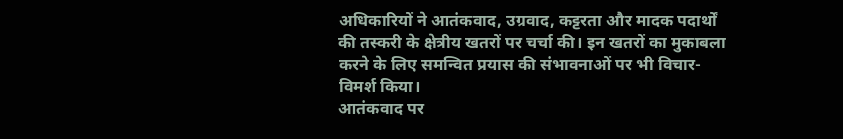अधिकारियों ने आतंकवाद, उग्रवाद, कट्टरता और मादक पदार्थों की तस्करी के क्षेत्रीय खतरों पर चर्चा की। इन खतरों का मुकाबला करने के लिए समन्वित प्रयास की संभावनाओं पर भी विचार-विमर्श किया।
आतंकवाद पर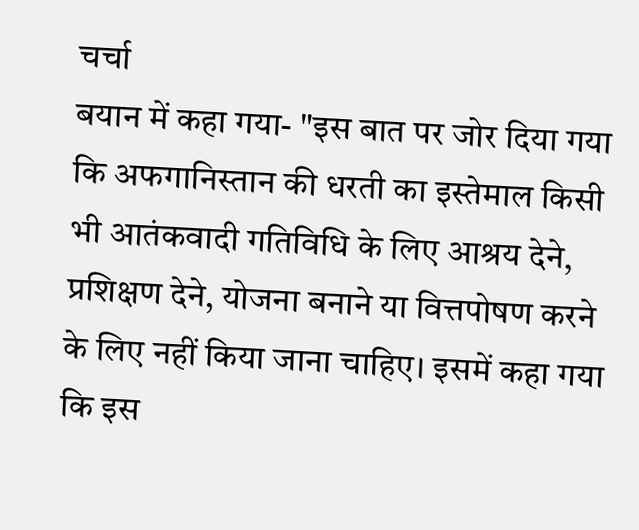चर्चा
बयान में कहा गया- "इस बात पर जोर दिया गया कि अफगानिस्तान की धरती का इस्तेमाल किसी भी आतंकवादी गतिविधि के लिए आश्रय देने, प्रशिक्षण देने, योजना बनाने या वित्तपोषण करने के लिए नहीं किया जाना चाहिए। इसमें कहा गया कि इस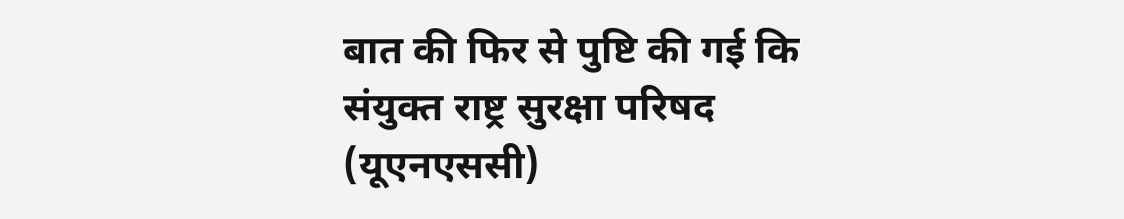बात की फिर से पुष्टि की गई कि संयुक्त राष्ट्र सुरक्षा परिषद (यूएनएससी)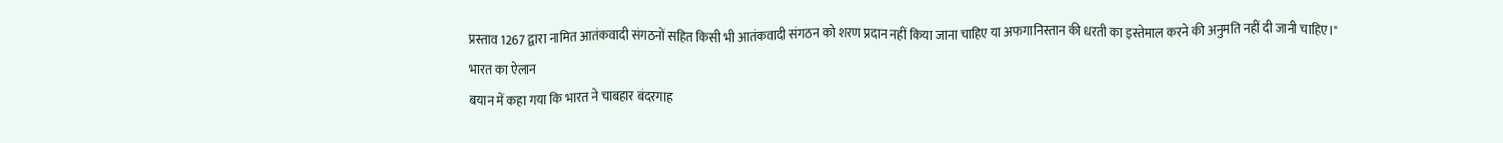प्रस्ताव 1267 द्वारा नामित आतंकवादी संगठनों सहित किसी भी आतंकवादी संगठन को शरण प्रदान नहीं किया जाना चाहिए या अफगानिस्तान की धरती का इस्तेमाल करने की अनुमति नहीं दी जानी चाहिए।"
भारत का ऐलान
बयान में कहा गया कि भारत ने चाबहार बंदरगाह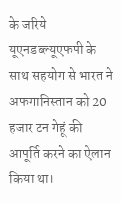के जरिये यूएनडब्ल्यूएफपी के साथ सहयोग से भारत ने अफगानिस्तान को 20 हजार टन गेहूं की आपूर्ति करने का ऐलान किया था।